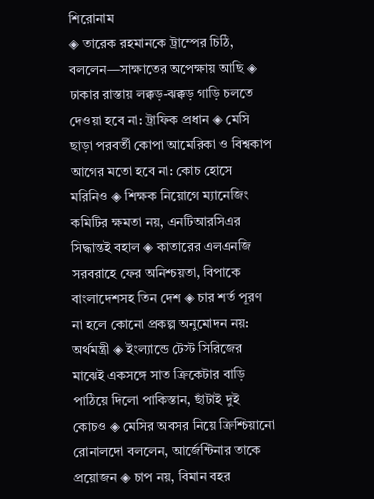শিরোনাম
◈ তারেক রহমানকে ট্রাম্পের চিঠি, বললেন—সাক্ষাতের অপেক্ষায় আছি ◈ ঢাকার রাস্তায় লক্কড়-ঝক্কড় গাড়ি চলতে দেওয়া হবে না: ট্রাফিক প্রধান ◈ মে‌সি ছাড়া পরবর্তী কোপা আমেরিকা ও বিশ্বকাপ আগের মতো হবে না: কোচ হোসে মরিনিও ◈ শিক্ষক নিয়োগে ম্যানেজিং কমিটির ক্ষমতা নয়, এনটিআরসিএর সিদ্ধান্তই বহাল ◈ কাতারের এলএনজি সরবরাহে ফের অনিশ্চয়তা, বিপাকে বাংলাদেশসহ তিন দেশ ◈ চার শর্ত পূরণ না হলে কোনো প্রকল্প অনুমোদন নয়: অর্থমন্ত্রী ◈ ইংল‌্যা‌ন্ডে টেস্ট সিরিজের মাঝেই একসঙ্গে সাত ক্রিকেটার বাড়ি পাঠিয়ে দিলো পাকিস্তান, ছাঁটাই দুই কোচও ◈ মেসির অবসর নিয়ে ক্রিশ্চিয়া‌নো রোনালদো বল‌লেন, আর্জেন্টিনার তাকে প্রয়োজন ◈ চাপ নয়, বিমান বহর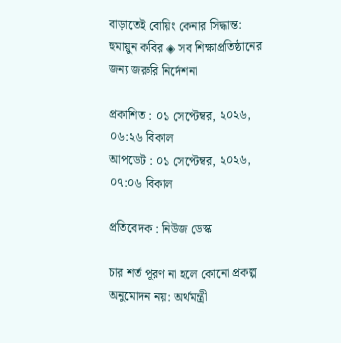বাড়াতেই বোয়িং কেনার সিদ্ধান্ত: হুমায়ুন কবির ◈ সব শিক্ষাপ্রতিষ্ঠানের জন্য জরুরি নির্দেশনা

প্রকাশিত : ০১ সেপ্টেম্বর, ২০২৬, ০৬:২৬ বিকাল
আপডেট : ০১ সেপ্টেম্বর, ২০২৬, ০৭:০৬ বিকাল

প্রতিবেদক : নিউজ ডেস্ক

চার শর্ত পূরণ না হলে কোনো প্রকল্প অনুমোদন নয়: অর্থমন্ত্রী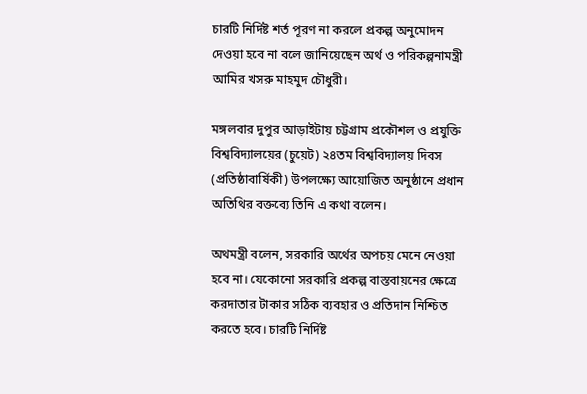চারটি নির্দিষ্ট শর্ত পূরণ না করলে প্রকল্প অনুমোদন দেওয়া হবে না বলে জানিয়েছেন অর্থ ও পরিকল্পনামন্ত্রী আমির খসরু মাহমুদ চৌধুরী।

মঙ্গলবার দুপুর আড়াইটায় চট্টগ্রাম প্রকৌশল ও প্রযুক্তি বিশ্ববিদ্যালয়ের (চুয়েট) ২৪তম বিশ্ববিদ্যালয় দিবস (প্রতিষ্ঠাবার্ষিকী) উপলক্ষ্যে আয়োজিত অনুষ্ঠানে প্রধান অতিথির বক্তব্যে তিনি এ কথা বলেন।

অথমন্ত্রী বলেন, সরকারি অর্থের অপচয় মেনে নেওয়া হবে না। যেকোনো সরকারি প্রকল্প বাস্তবায়নের ক্ষেত্রে করদাতার টাকার সঠিক ব্যবহার ও প্রতিদান নিশ্চিত করতে হবে। চারটি নির্দিষ্ট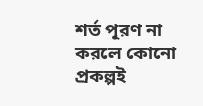শর্ত পূরণ না করলে কোনো প্রকল্পই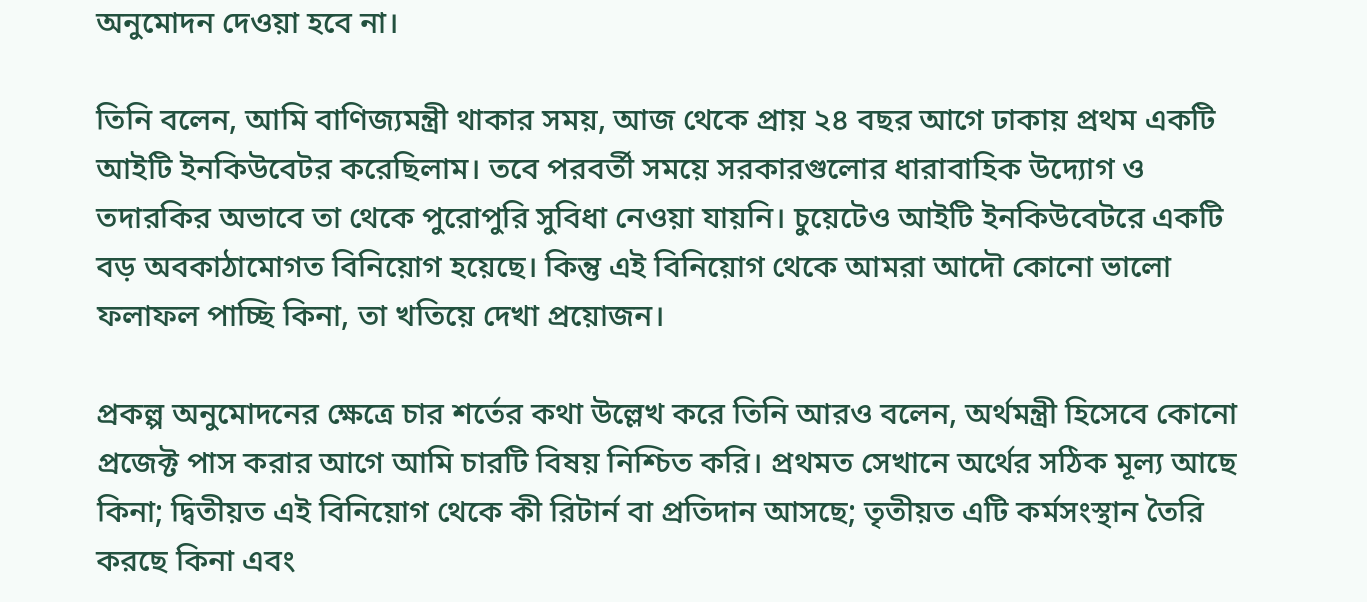অনুমোদন দেওয়া হবে না।

তিনি বলেন, আমি বাণিজ্যমন্ত্রী থাকার সময়, আজ থেকে প্রায় ২৪ বছর আগে ঢাকায় প্রথম একটি আইটি ইনকিউবেটর করেছিলাম। তবে পরবর্তী সময়ে সরকারগুলোর ধারাবাহিক উদ্যোগ ও তদারকির অভাবে তা থেকে পুরোপুরি সুবিধা নেওয়া যায়নি। চুয়েটেও আইটি ইনকিউবেটরে একটি বড় অবকাঠামোগত বিনিয়োগ হয়েছে। কিন্তু এই বিনিয়োগ থেকে আমরা আদৌ কোনো ভালো ফলাফল পাচ্ছি কিনা, তা খতিয়ে দেখা প্রয়োজন।

প্রকল্প অনুমোদনের ক্ষেত্রে চার শর্তের কথা উল্লেখ করে তিনি আরও বলেন, অর্থমন্ত্রী হিসেবে কোনো প্রজেক্ট পাস করার আগে আমি চারটি বিষয় নিশ্চিত করি। প্রথমত সেখানে অর্থের সঠিক মূল্য আছে কিনা; দ্বিতীয়ত এই বিনিয়োগ থেকে কী রিটার্ন বা প্রতিদান আসছে; তৃতীয়ত এটি কর্মসংস্থান তৈরি করছে কিনা এবং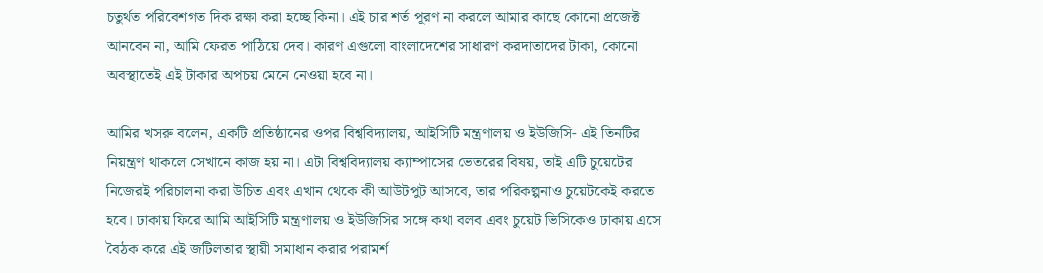চতুর্থত পরিবেশগত দিক রক্ষা করা হচ্ছে কিনা। এই চার শর্ত পূরণ না করলে আমার কাছে কোনো প্রজেক্ট আনবেন না, আমি ফেরত পাঠিয়ে দেব। কারণ এগুলো বাংলাদেশের সাধারণ করদাতাদের টাকা, কোনো অবস্থাতেই এই টাকার অপচয় মেনে নেওয়া হবে না।

আমির খসরু বলেন, একটি প্রতিষ্ঠানের ওপর বিশ্ববিদ্যালয়, আইসিটি মন্ত্রণালয় ও ইউজিসি- এই তিনটির নিয়ন্ত্রণ থাকলে সেখানে কাজ হয় না। এটা বিশ্ববিদ্যালয় ক্যাম্পাসের ভেতরের বিষয়, তাই এটি চুয়েটের নিজেরই পরিচালনা করা উচিত এবং এখান থেকে কী আউটপুট আসবে, তার পরিকল্পনাও চুয়েটকেই করতে হবে। ঢাকায় ফিরে আমি আইসিটি মন্ত্রণালয় ও ইউজিসির সঙ্গে কথা বলব এবং চুয়েট ভিসিকেও ঢাকায় এসে বৈঠক করে এই জটিলতার স্থায়ী সমাধান করার পরামর্শ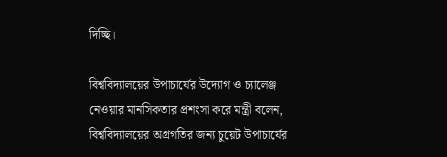দিচ্ছি।

বিশ্ববিদ্যালয়ের উপাচার্যের উদ্যোগ ও চ্যালেঞ্জ নেওয়ার মানসিকতার প্রশংসা করে মন্ত্রী বলেন, বিশ্ববিদ্যালয়ের অগ্রগতির জন্য চুয়েট উপাচার্যের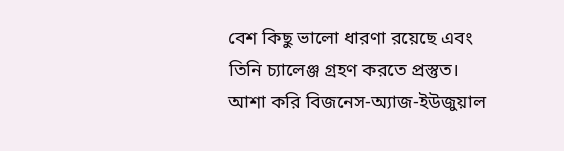বেশ কিছু ভালো ধারণা রয়েছে এবং তিনি চ্যালেঞ্জ গ্রহণ করতে প্রস্তুত। আশা করি বিজনেস-অ্যাজ-ইউজুয়াল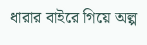ধারার বাইরে গিয়ে অল্প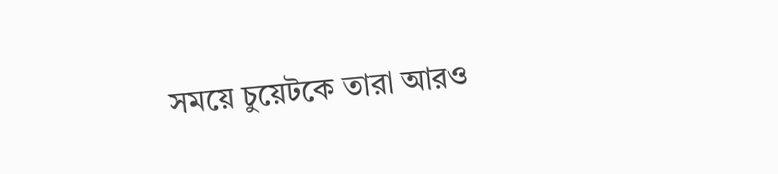সময়ে চুয়েটকে তারা আরও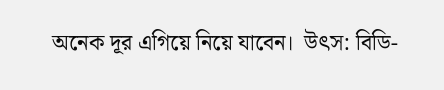অনেক দূর এগিয়ে নিয়ে যাবেন।  উৎস: বিডি-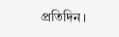প্রতিদিন।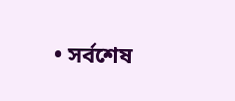• সর্বশেষ